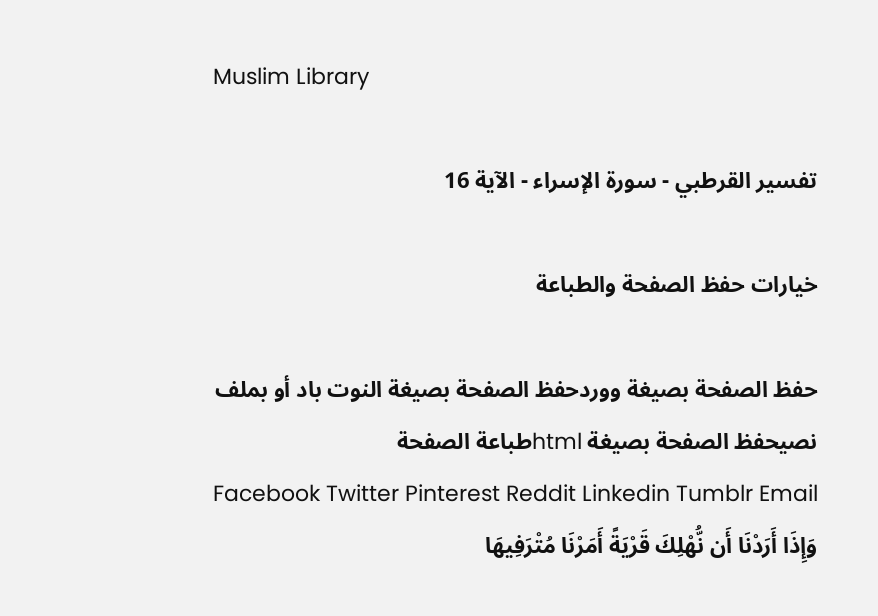Muslim Library

تفسير القرطبي - سورة الإسراء - الآية 16

خيارات حفظ الصفحة والطباعة

حفظ الصفحة بصيغة ووردحفظ الصفحة بصيغة النوت باد أو بملف نصيحفظ الصفحة بصيغة htmlطباعة الصفحة
Facebook Twitter Pinterest Reddit Linkedin Tumblr Email
وَإِذَا أَرَدْنَا أَن نُّهْلِكَ قَرْيَةً أَمَرْنَا مُتْرَفِيهَا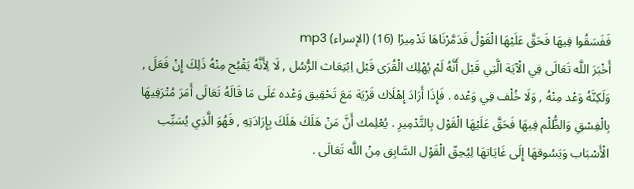فَفَسَقُوا فِيهَا فَحَقَّ عَلَيْهَا الْقَوْلُ فَدَمَّرْنَاهَا تَدْمِيرًا (16) (الإسراء) mp3
أَخْبَرَ اللَّه تَعَالَى فِي الْآيَة الَّتِي قَبْل أَنَّهُ لَمْ يُهْلِك الْقُرَى قَبْل اِبْتِعَاث الرُّسُل , لَا لِأَنَّهُ يَقْبُح مِنْهُ ذَلِكَ إِنْ فَعَلَ , وَلَكِنَّهُ وَعْد مِنْهُ , وَلَا خُلْف فِي وَعْده . فَإِذَا أَرَادَ إِهْلَاك قَرْيَة مَعَ تَحْقِيق وَعْده عَلَى مَا قَالَهُ تَعَالَى أَمَرَ مُتْرَفِيهَا بِالْفِسْقِ وَالظُّلْم فِيهَا فَحَقَّ عَلَيْهَا الْقَوْل بِالتَّدْمِيرِ . يُعْلِمك أَنَّ مَنْ هَلَكَ هَلَكَ بِإِرَادَتِهِ , فَهُوَ الَّذِي يُسَبِّب الْأَسْبَاب وَيَسُوقهَا إِلَى غَايَاتهَا لِيُحِقّ الْقَوْل السَّابِق مِنْ اللَّه تَعَالَى .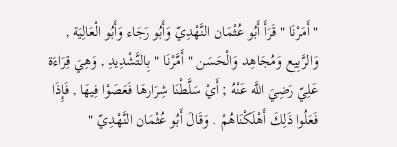" أَمَرْنَا " قَرَأَ أَبُو عُثْمَان النَّهْدِيّ وَأَبُو رَجَاء وَأَبُو الْعَالِيَة , وَالرَّبِيع وَمُجَاهِد وَالْحَسَن " أَمَّرْنَا " بِالتَّشْدِيدِ , وَهِيَ قِرَاءَة عَلِيّ رَضِيَ اللَّه عَنْهُ ; أَيْ سَلَّطْنَا شِرَارهَا فَعَصَوْا فِيهَا , فَإِذَا فَعَلُوا ذَلِكَ أَهْلَكْنَاهُمْ . وَقَالَ أَبُو عُثْمَان النَّهْدِيّ "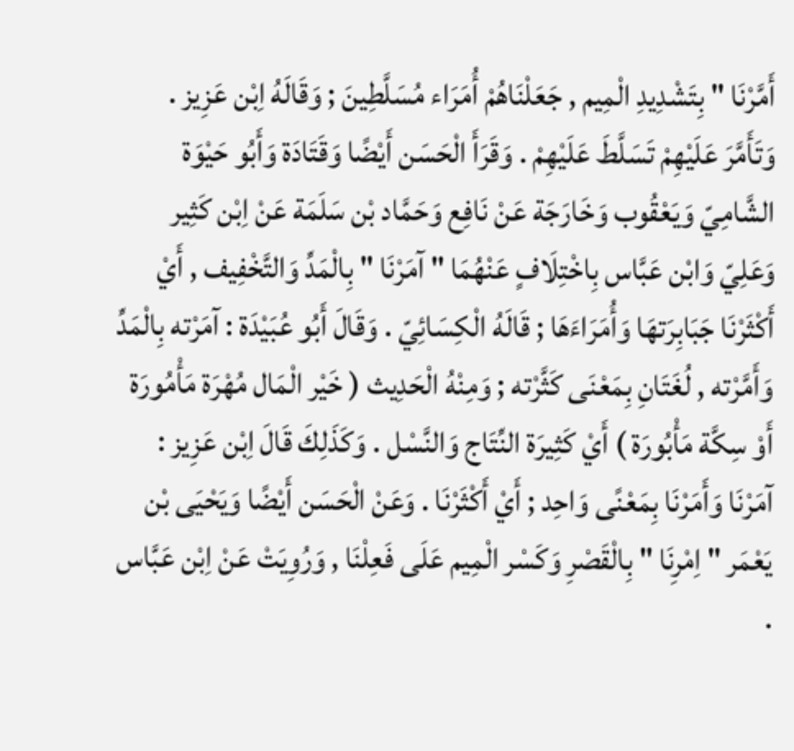أَمَّرْنَا " بِتَشْدِيدِ الْمِيم , جَعَلْنَاهُمْ أُمَرَاء مُسَلَّطِينَ ; وَقَالَهُ اِبْن عَزِيز . وَتَأَمَّرَ عَلَيْهِمْ تَسَلَّطَ عَلَيْهِمْ . وَقَرَأَ الْحَسَن أَيْضًا وَقَتَادَة وَأَبُو حَيْوَة الشَّامِيّ وَيَعْقُوب وَخَارَجَة عَنْ نَافِع وَحَمَّاد بْن سَلَمَة عَنْ اِبْن كَثِير وَعَلِيّ وَابْن عَبَّاس بِاخْتِلَافٍ عَنْهُمَا " آمَرْنَا " بِالْمَدِّ وَالتَّخْفِيف , أَيْ أَكْثَرْنَا جَبَابِرَتهَا وَأُمَرَاءَهَا ; قَالَهُ الْكِسَائِيّ . وَقَالَ أَبُو عُبَيْدَة : آمَرْته بِالْمَدِّ وَأَمَّرْته , لُغَتَانِ بِمَعْنَى كَثَّرْته ; وَمِنْهُ الْحَدِيث ( خَيْر الْمَال مُهْرَة مَأْمُورَة أَوْ سِكَّة مَأْبُورَة ) أَيْ كَثِيرَة النِّتَاج وَالنَّسْل . وَكَذَلِكَ قَالَ اِبْن عَزِيز : آمَرْنَا وَأَمَرْنَا بِمَعْنًى وَاحِد ; أَيْ أَكْثَرْنَا . وَعَنْ الْحَسَن أَيْضًا وَيَحْيَى بْن يَعْمَر " اِمْرِنَا " بِالْقَصْرِ وَكَسْر الْمِيم عَلَى فَعِلْنَا , وَرُوِيَتْ عَنْ اِبْن عَبَّاس .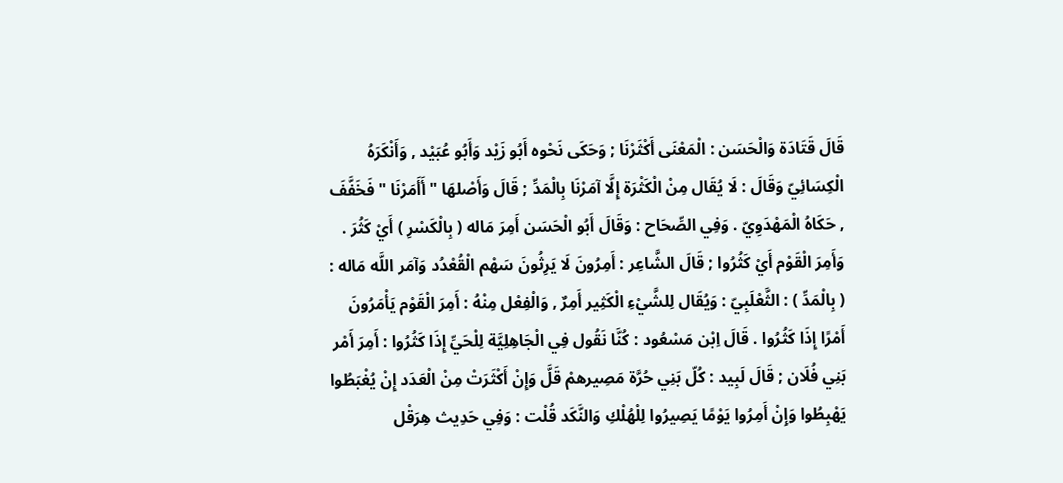قَالَ قَتَادَة وَالْحَسَن : الْمَعْنَى أَكْثَرْنَا ; وَحَكَى نَحْوه أَبُو زَيْد وَأَبُو عُبَيْد , وَأَنْكَرَهُ الْكِسَائِيّ وَقَالَ : لَا يُقَال مِنْ الْكَثْرَة إِلَّا آمَرْنَا بِالْمَدِّ ; قَالَ وَأَصْلهَا " أَأَمَرْنَا " فَخَفَّفَ , حَكَاهُ الْمَهْدَوِيّ . وَفِي الصِّحَاح : وَقَالَ أَبُو الْحَسَن أَمِرَ مَاله ( بِالْكَسْرِ ) أَيْ كَثُرَ . وَأَمِرَ الْقَوْم أَيْ كَثُرُوا ; قَالَ الشَّاعِر : أَمِرُونَ لَا يَرِثُونَ سَهْم الْقُعْدُد وَآمَر اللَّه مَاله : ( بِالْمَدِّ ) : الثَّعْلَبِيّ : وَيُقَال لِلشَّيْءِ الْكَثِير أَمِرٌ , وَالْفِعْل مِنْهُ : أَمِرَ الْقَوْم يَأْمَرُونَ أَمْرًا إِذَا كَثُرُوا . قَالَ اِبْن مَسْعُود : كُنَّا نَقُول فِي الْجَاهِلِيَّة لِلْحَيِّ إِذَا كَثُرُوا : أَمِرَ أَمْر بَنِي فُلَان ; قَالَ لَبِيد : كُلّ بَنِي حُرَّة مَصِيرهمْ قَلَّ وَإِنْ أَكْثَرَتْ مِنْ الْعَدَد إِنْ يُغْبَطُوا يَهْبِطُوا وَإِنْ أَمِرُوا يَوْمًا يَصِيرُوا لِلْهُلْكِ وَالنَّكَد قُلْت : وَفِي حَدِيث هِرَقْل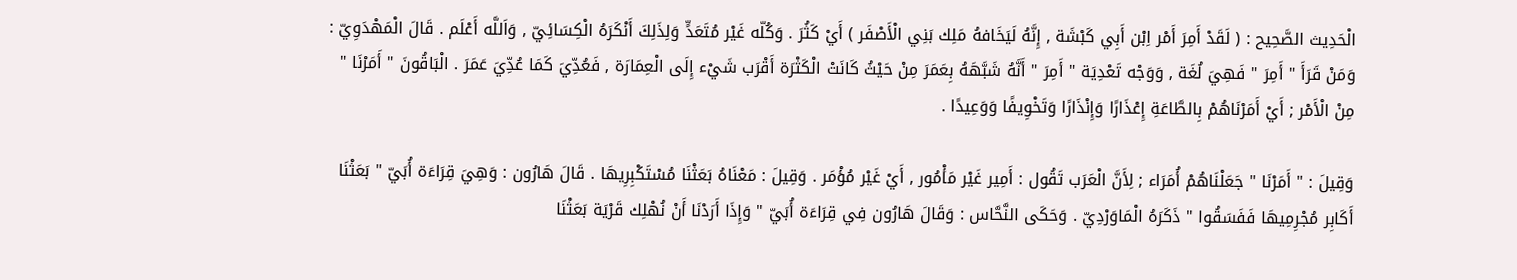الْحَدِيث الصَّحِيح : ( لَقَدْ أَمِرَ أَمْر اِبْن أَبِي كَبْشَة , إِنَّهُ لَيَخَافهُ مَلِك بَنِي الْأَصْفَر ) أَيْ كَثُرَ . وَكُلّه غَيْر مُتَعَدٍّ وَلِذَلِكَ أَنْكَرَهُ الْكِسَائِيّ , وَاَللَّه أَعْلَم . قَالَ الْمَهْدَوِيّ : وَمَنْ قَرَأَ " أَمِرَ " فَهِيَ لُغَة , وَوَجْه تَعْدِيَة " أَمِرَ " أَنَّهُ شَبَّهَهُ بِعَمَرَ مِنْ حَيْثُ كَانَتْ الْكَثْرَة أَقْرَب شَيْء إِلَى الْعِمَارَة , فَعُدِّيَ كَمَا عُدِّيَ عَمَرَ . الْبَاقُونَ " أَمَرْنَا " مِنْ الْأَمْر ; أَيْ أَمَرْنَاهُمْ بِالطَّاعَةِ إِعْذَارًا وَإِنْذَارًا وَتَخْوِيفًا وَوَعِيدًا .

وَقِيلَ : " أَمَرْنَا " جَعَلْنَاهُمْ أُمَرَاء ; لِأَنَّ الْعَرَب تَقُول : أَمِير غَيْر مَأْمُور , أَيْ غَيْر مُؤْمَر . وَقِيلَ : مَعْنَاهُ بَعَثْنَا مُسْتَكْبِرِيهَا . قَالَ هَارُون : وَهِيَ قِرَاءَة أُبَيّ " بَعَثْنَا أَكَابِر مُجْرِمِيهَا فَفَسَقُوا " ذَكَرَهُ الْمَاوَرْدِيّ . وَحَكَى النَّحَّاس : وَقَالَ هَارُون فِي قِرَاءَة أُبَيّ " وَإِذَا أَرَدْنَا أَنْ نُهْلِك قَرْيَة بَعَثْنَا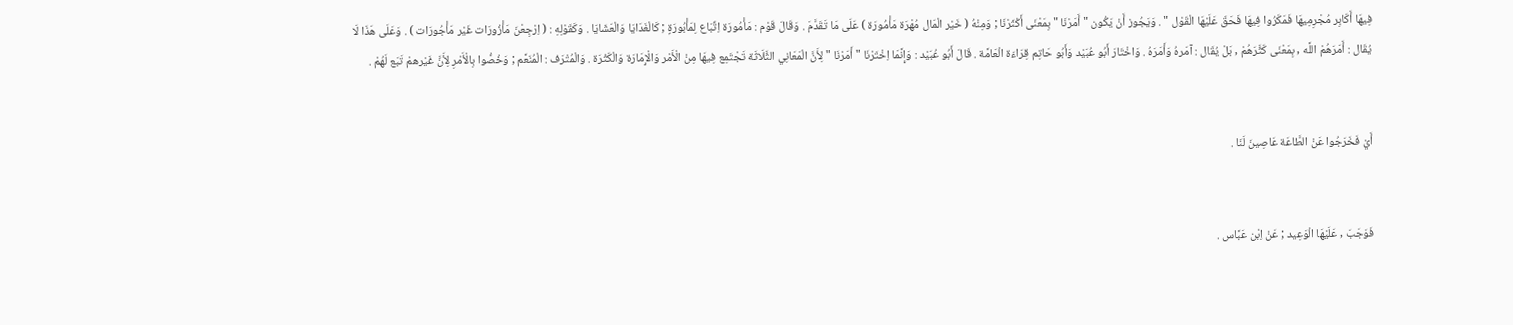فِيهَا أَكَابِر مُجْرِمِيهَا فَمَكَرُوا فِيهَا فَحَقّ عَلَيْهَا الْقَوْل " . وَيَجُوز أَنْ يَكُون " أَمَرْنَا " بِمَعْنَى أَكْثَرْنَا ; وَمِنْهُ ( خَيْر الْمَال مُهْرَة مَأْمُورَة ) عَلَى مَا تَقَدَّمَ . وَقَالَ قَوْم : مَأْمُورَة اِتِّبَاع لِمَأْبُورَةٍ ; كَالْغَدَايَا وَالْعَشَايَا . وَكَقَوْلِهِ : ( اِرْجِعْنَ مَأْزُورَات غَيْر مَأْجُورَات ) . وَعَلَى هَذَا لَا يُقَال : أَمَرَهُمْ اللَّه , بِمَعْنَى كَثَّرَهُمْ , بَلْ يُقَال : آمَرهُ وَأَمَرَهُ . وَاخْتَارَ أَبُو عُبَيْد وَأَبُو حَاتِم قِرَاءَة الْعَامَّة . قَالَ أَبُو عُبَيْد : وَإِنَّمَا اِخْتَرْنَا " أَمَرْنَا " لِأَنَّ الْمَعَانِي الثَّلَاثَة تَجْتَمِع فِيهَا مِنْ الْأَمْر وَالْإِمَارَة وَالْكَثْرَة . وَالْمُتْرَف : الْمُنَعَّم ; وَخُصُّوا بِالْأَمْرِ لِأَنَّ غَيْرهمْ تَبَع لَهُمْ .


أَيْ فَخَرَجُوا عَنْ الطَّاعَة عَاصِينَ لَنَا .


فَوَجَبَ , عَلَيْهَا الْوَعِيد ; عَنْ اِبْن عَبَّاس .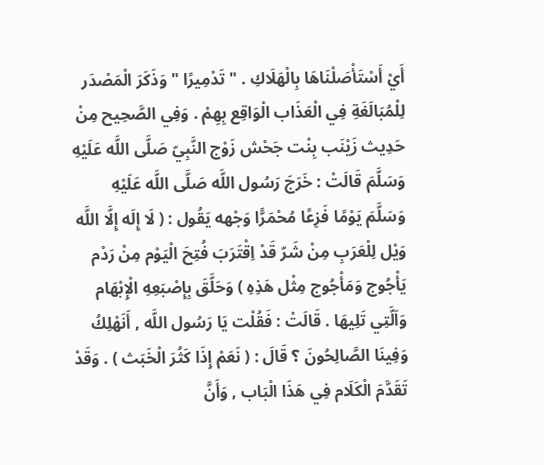أَيْ أَسْتَأْصَلْنَاهَا بِالْهَلَاكِ . " تَدْمِيرًا " وَذَكَرَ الْمَصْدَر لِلْمُبَالَغَةِ فِي الْعَذَاب الْوَاقِع بِهِمْ . وَفِي الصَّحِيح مِنْ حَدِيث زَيْنَب بِنْت جَحْش زَوْج النَّبِيّ صَلَّى اللَّه عَلَيْهِ وَسَلَّمَ قَالَتْ : خَرَجَ رَسُول اللَّه صَلَّى اللَّه عَلَيْهِ وَسَلَّمَ يَوْمًا فَزِعًا مُحْمَرًّا وَجْهه يَقُول : ( لَا إِلَه إِلَّا اللَّه وَيْل لِلْعَرَبِ مِنْ شَرّ قَدْ اِقْتَرَبَ فُتِحَ الْيَوْم مِنْ رَدْم يَأْجُوج وَمَأْجُوج مِثْل هَذِهِ ) وَحَلَّقَ بِإِصْبَعِهِ الْإِبْهَام وَاَلَّتِي تَلِيهَا . قَالَتْ : فَقُلْت يَا رَسُول اللَّه , أَنَهْلِكُ وَفِينَا الصَّالِحُونَ ؟ قَالَ : ( نَعَمْ إِذَا كَثُرَ الْخَبَث ) . وَقَدْ تَقَدَّمَ الْكَلَام فِي هَذَا الْبَاب , وَأَنَّ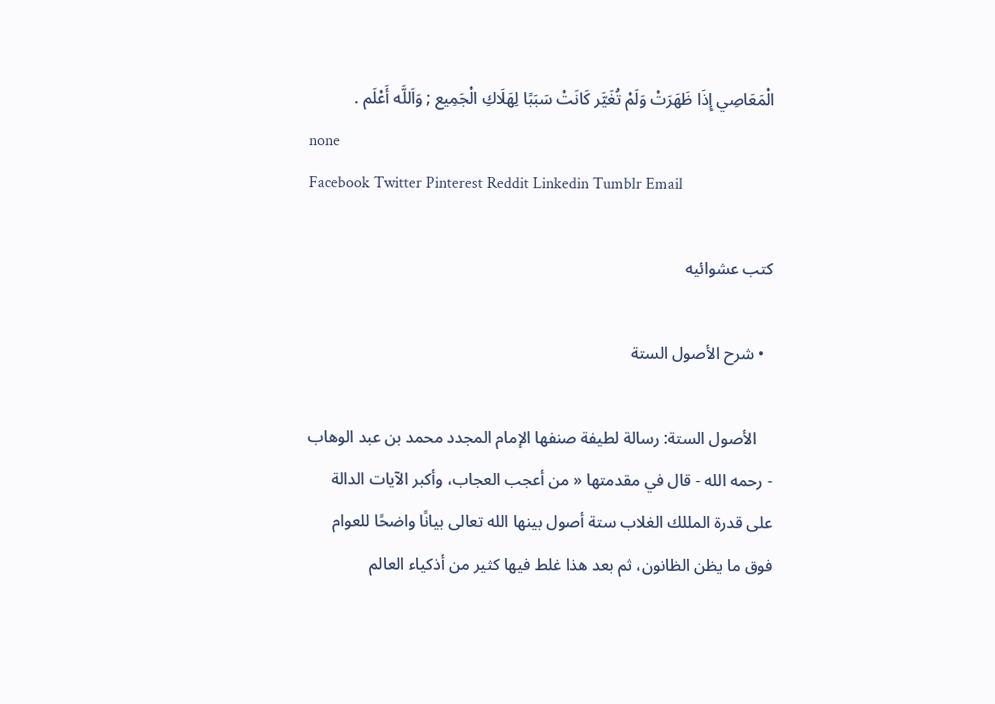الْمَعَاصِي إِذَا ظَهَرَتْ وَلَمْ تُغَيَّر كَانَتْ سَبَبًا لِهَلَاكِ الْجَمِيع ; وَاَللَّه أَعْلَم .
none
Facebook Twitter Pinterest Reddit Linkedin Tumblr Email

كتب عشوائيه

  • شرح الأصول الستة

    الأصول الستة: رسالة لطيفة صنفها الإمام المجدد محمد بن عبد الوهاب - رحمه الله - قال في مقدمتها « من أعجب العجاب، وأكبر الآيات الدالة على قدرة المللك الغلاب ستة أصول بينها الله تعالى بيانًا واضحًا للعوام فوق ما يظن الظانون، ثم بعد هذا غلط فيها كثير من أذكياء العالم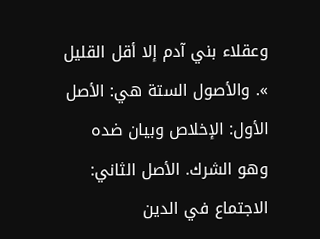وعقلاء بني آدم إلا أقل القليل ». والأصول الستة هي: الأصل الأول: الإخلاص وبيان ضده وهو الشرك. الأصل الثاني: الاجتماع في الدين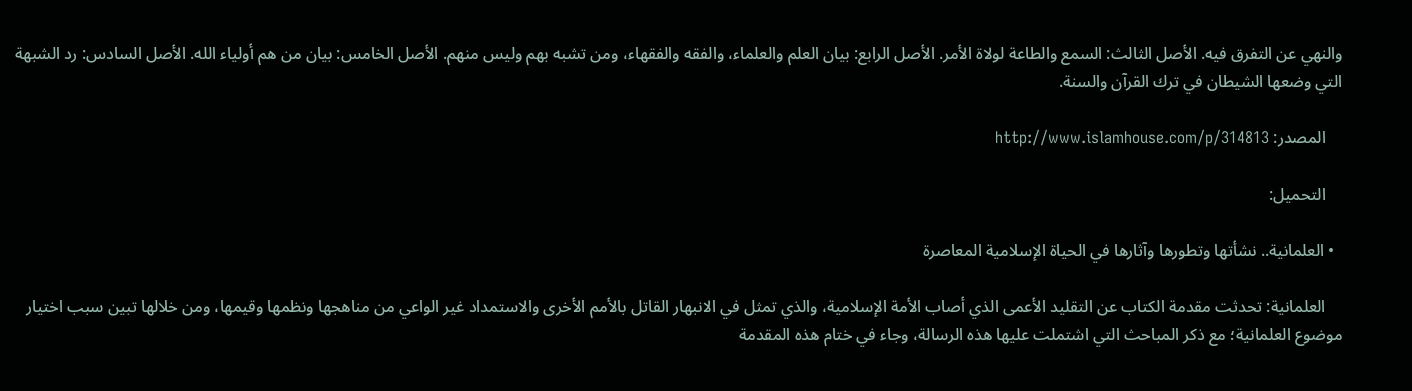والنهي عن التفرق فيه. الأصل الثالث: السمع والطاعة لولاة الأمر. الأصل الرابع: بيان العلم والعلماء، والفقه والفقهاء، ومن تشبه بهم وليس منهم. الأصل الخامس: بيان من هم أولياء الله. الأصل السادس: رد الشبهة التي وضعها الشيطان في ترك القرآن والسنة.

    المصدر: http://www.islamhouse.com/p/314813

    التحميل:

  • العلمانية.. نشأتها وتطورها وآثارها في الحياة الإسلامية المعاصرة

    العلمانية: تحدثت مقدمة الكتاب عن التقليد الأعمى الذي أصاب الأمة الإسلامية، والذي تمثل في الانبهار القاتل بالأمم الأخرى والاستمداد غير الواعي من مناهجها ونظمها وقيمها، ومن خلالها تبين سبب اختيار موضوع العلمانية؛ مع ذكر المباحث التي اشتملت عليها هذه الرسالة، وجاء في ختام هذه المقدمة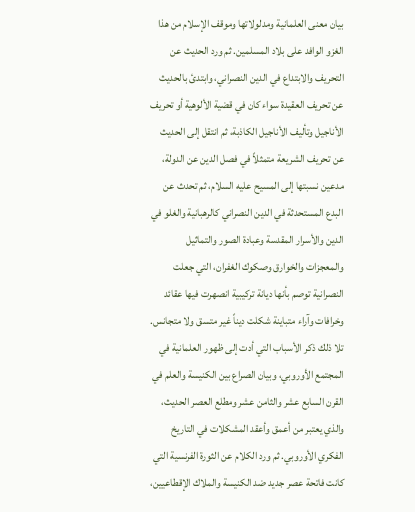بيان معنى العلمانية ومدلولاتها وموقف الإسلام من هذا الغزو الوافد على بلاد المسلمين. ثم ورد الحديث عن التحريف والابتداع في الدين النصراني، وابتدئ بالحديث عن تحريف العقيدة سواء كان في قضية الألوهية أو تحريف الأناجيل وتأليف الأناجيل الكاذبة، ثم انتقل إلى الحديث عن تحريف الشريعة متمثلاً في فصل الدين عن الدولة، مدعين نسبتها إلى المسيح عليه السلام، ثم تحدث عن البدع المستحدثة في الدين النصراني كالرهبانية والغلو في الدين والأسرار المقدسة وعبادة الصور والتماثيل والمعجزات والخوارق وصكوك الغفران، التي جعلت النصرانية توصم بأنها ديانة تركيبية انصهرت فيها عقائد وخرافات وآراء متباينة شكلت ديناً غير متسق ولا متجانس. تلا ذلك ذكر الأسباب التي أدت إلى ظهور العلمانية في المجتمع الأوروبي، وبيان الصراع بين الكنيسة والعلم في القرن السابع عشر والثامن عشر ومطلع العصر الحديث، والذي يعتبر من أعمق وأعقد المشكلات في التاريخ الفكري الأوروبي. ثم ورد الكلام عن الثورة الفرنسية التي كانت فاتحة عصر جديد ضد الكنيسة والملاك الإقطاعيين،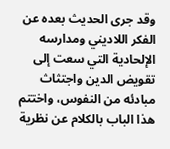وقد جرى الحديث بعده عن الفكر اللاديني ومدارسه الإلحادية التي سعت إلى تقويض الدين واجتثاث مبادئه من النفوس، واختتم هذا الباب بالكلام عن نظرية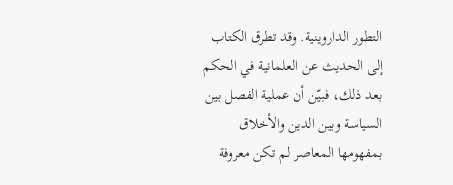التطور الداروينية. وقد تطرق الكتاب إلى الحديث عن العلمانية في الحكم بعد ذلك، فبيّن أن عملية الفصل بين السياسة وبين الدين والأخلاق بمفهومها المعاصر لم تكن معروفة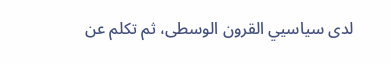لدى سياسيي القرون الوسطى، ثم تكلم عن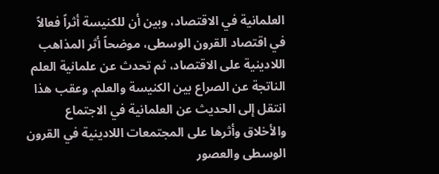العلمانية في الاقتصاد، وبين أن للكنيسة أثراً فعالاً في اقتصاد القرون الوسطى، موضحاً أثر المذاهب اللادينية على الاقتصاد، ثم تحدث عن علمانية العلم الناتجة عن الصراع بين الكنيسة والعلم. وعقب هذا انتقل إلى الحديث عن العلمانية في الاجتماع والأخلاق وأثرها على المجتمعات اللادينية في القرون الوسطى والعصور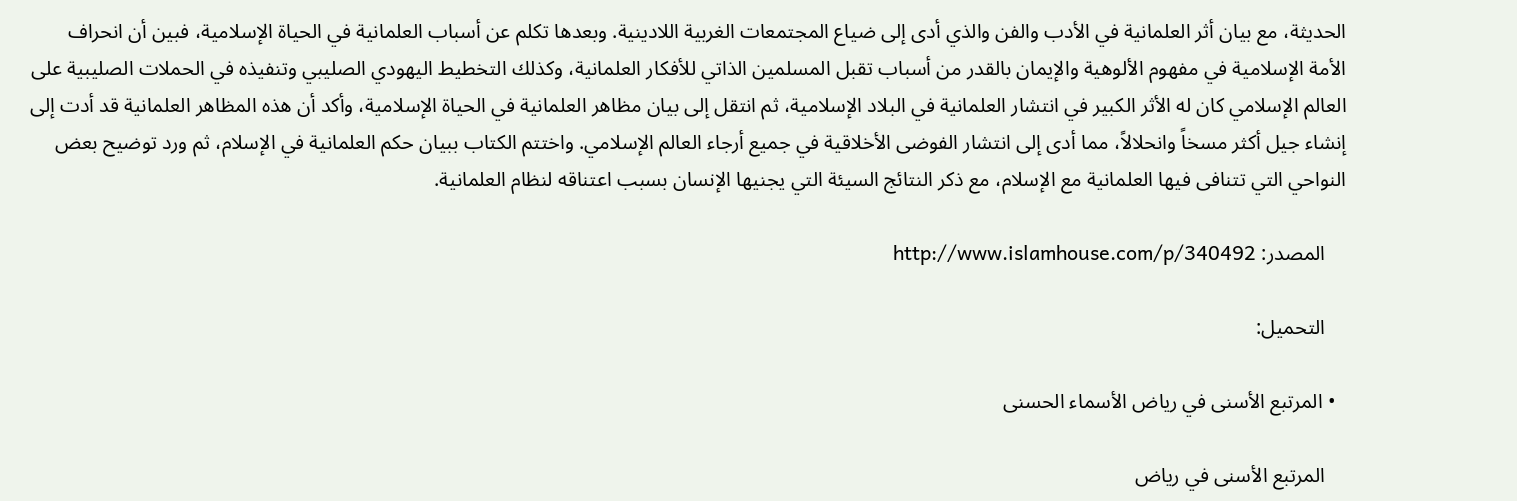الحديثة، مع بيان أثر العلمانية في الأدب والفن والذي أدى إلى ضياع المجتمعات الغربية اللادينية. وبعدها تكلم عن أسباب العلمانية في الحياة الإسلامية، فبين أن انحراف الأمة الإسلامية في مفهوم الألوهية والإيمان بالقدر من أسباب تقبل المسلمين الذاتي للأفكار العلمانية، وكذلك التخطيط اليهودي الصليبي وتنفيذه في الحملات الصليبية على العالم الإسلامي كان له الأثر الكبير في انتشار العلمانية في البلاد الإسلامية، ثم انتقل إلى بيان مظاهر العلمانية في الحياة الإسلامية، وأكد أن هذه المظاهر العلمانية قد أدت إلى إنشاء جيل أكثر مسخاً وانحلالاً، مما أدى إلى انتشار الفوضى الأخلاقية في جميع أرجاء العالم الإسلامي. واختتم الكتاب ببيان حكم العلمانية في الإسلام، ثم ورد توضيح بعض النواحي التي تتنافى فيها العلمانية مع الإسلام، مع ذكر النتائج السيئة التي يجنيها الإنسان بسبب اعتناقه لنظام العلمانية.

    المصدر: http://www.islamhouse.com/p/340492

    التحميل:

  • المرتبع الأسنى في رياض الأسماء الحسنى

    المرتبع الأسنى في رياض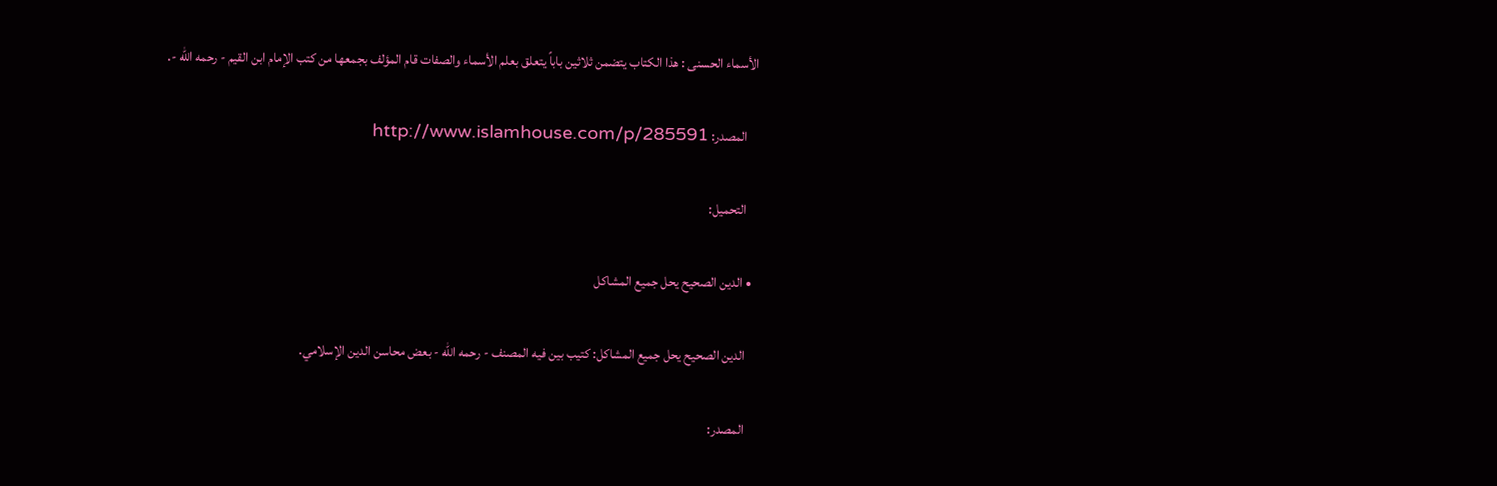الأسماء الحسنى : هذا الكتاب يتضمن ثلاثين باباً يتعلق بعلم الأسماء والصفات قام المؤلف بجمعها من كتب الإمام ابن القيم - رحمه الله -.

    المصدر: http://www.islamhouse.com/p/285591

    التحميل:

  • الدين الصحيح يحل جميع المشاكل

    الدين الصحيح يحل جميع المشاكل: كتيب بين فيه المصنف - رحمه الله - بعض محاسن الدين الإسلامي.

    المصدر: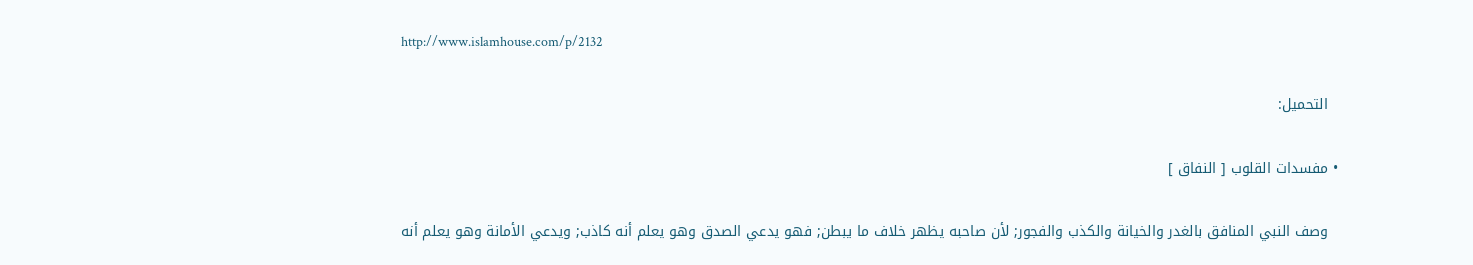http://www.islamhouse.com/p/2132

    التحميل:

  • مفسدات القلوب [ النفاق ]

    وصف النبي المنافق بالغدر والخيانة والكذب والفجور; لأن صاحبه يظهر خلاف ما يبطن; فهو يدعي الصدق وهو يعلم أنه كاذب; ويدعي الأمانة وهو يعلم أنه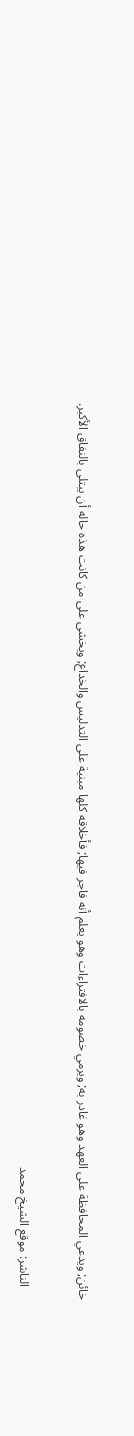خائن; ويدعي المحافظة على العهد وهو غادر به; ويرمي خصومه بالافتراءات وهو يعلم أنه فاجر فيها; فأخلاقه كلها مبنية على التدليس والخداع; ويخشى على من كانت هذه حاله أن يبتلى بالنفاق الأكبر.

    الناشر: موقع الشيخ محمد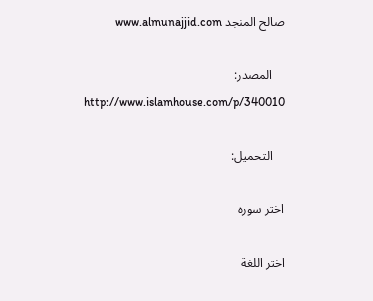صالح المنجد www.almunajjid.com

    المصدر: http://www.islamhouse.com/p/340010

    التحميل:

اختر سوره

اختر اللغة